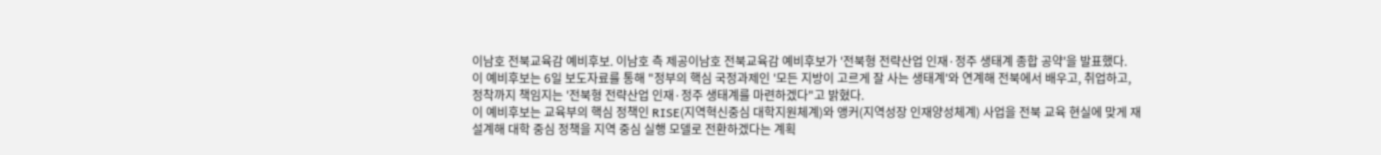이남호 전북교육감 예비후보. 이남호 측 제공이남호 전북교육감 예비후보가 '전북형 전략산업 인재·정주 생태계 종합 공약'을 발표했다.
이 예비후보는 6일 보도자료를 통해 "정부의 핵심 국정과제인 '모든 지방이 고르게 잘 사는 생태계'와 연계해 전북에서 배우고, 취업하고, 정착까지 책임지는 '전북형 전략산업 인재·정주 생태계를 마련하겠다"고 밝혔다.
이 예비후보는 교육부의 핵심 정책인 RISE(지역혁신중심 대학지원체계)와 앵커(지역성장 인재양성체계) 사업을 전북 교육 현실에 맞게 재설계해 대학 중심 정책을 지역 중심 실행 모델로 전환하겠다는 계획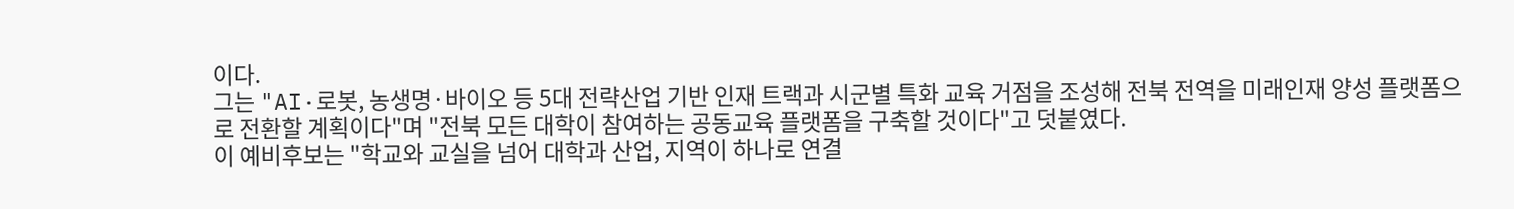이다.
그는 "AI·로봇, 농생명·바이오 등 5대 전략산업 기반 인재 트랙과 시군별 특화 교육 거점을 조성해 전북 전역을 미래인재 양성 플랫폼으로 전환할 계획이다"며 "전북 모든 대학이 참여하는 공동교육 플랫폼을 구축할 것이다"고 덧붙였다.
이 예비후보는 "학교와 교실을 넘어 대학과 산업, 지역이 하나로 연결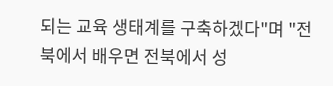되는 교육 생태계를 구축하겠다"며 "전북에서 배우면 전북에서 성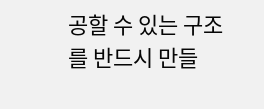공할 수 있는 구조를 반드시 만들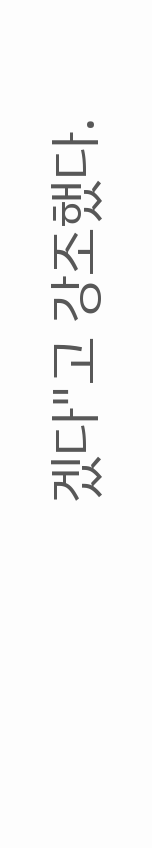겠다"고 강조했다.